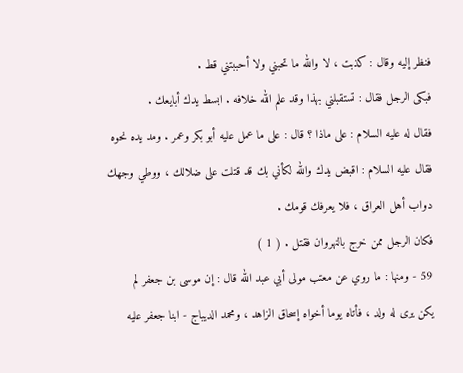فنظر إليه وقال : كذبت ، لا والله ما تحبني ولا أحببتني قط .
فبكى الرجل فقال : تستقبلني بهذا وقد علم الله خلافه . ابسط يدك أبايعك .
فقال له عليه السلام : على ماذا ؟ قال : على ما عمل عليه أبو بكر وعمر . ومد يده نحوه
فقال عليه السلام : اقبض يدك والله لكأني بك قد قتلت على ضلالك ، ووطي وجهك
دواب أهل العراق ، فلا يعرفك قومك .
فكان الرجل ممن خرج بالنهروان فقتل . ( 1 )
59 - ومنها : ما روي عن معتب مولى أبي عبد الله قال : إن موسى بن جعفر لم
يكن يرى له ولد ، فأتاه يوما أخواه إسحاق الزاهد ، ومحمد الديباج - ابنا جعفر عليه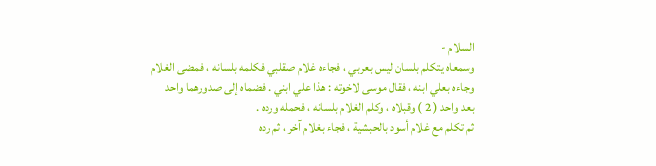السلام -
وسمعاه يتكلم بلسان ليس بعربي ، فجاءه غلام صقلبي فكلمه بلسانه ، فمضى الغلام
وجاءه بعلي ابنه ، فقال موسى لاخوته : هذا علي ابني . فضماه إلى صدورهما واحد
بعد واحد ( 2 ) وقبلاه ، وكلم الغلام بلسانه ، فحمله ورده .
ثم تكلم مع غلام أسود بالحبشية ، فجاء بغلام آخر ، ثم رده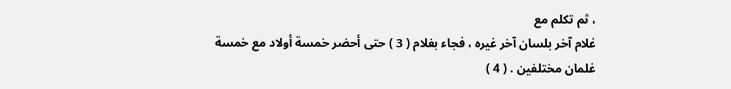، ثم تكلم مع
غلام آخر بلسان آخر غيره ، فجاء بغلام ( 3 ) حتى أحضر خمسة أولاد مع خمسة
غلمان مختلفين . ( 4 )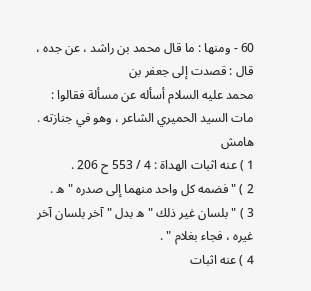60 - ومنها : ما قال محمد بن راشد ، عن جده ، قال : قصدت إلى جعفر بن
محمد عليه السلام أسأله عن مسألة فقالوا : مات السيد الحميري الشاعر ، وهو في جنازته .
هامش
1 ) عنه اثبات الهداة : 4 / 553 ح 206 .
2 ) " فضمه كل واحد منهما إلى صدره " ه .
3 ) " بلسان غير ذلك " ه بدل " آخر بلسان آخر غيره ، فجاء بغلام " .
4 ) عنه اثبات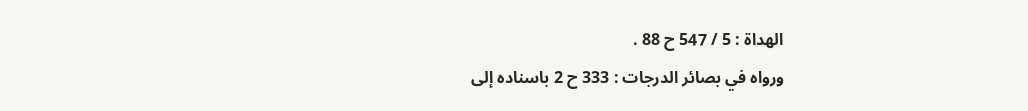الهداة : 5 / 547 ح 88 .
ورواه في بصائر الدرجات : 333 ح 2 باسناده إلى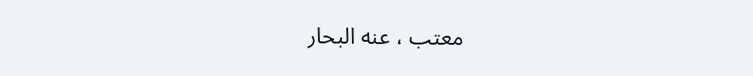معتب ، عنه البحار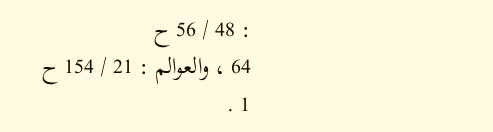: 48 / 56 ح
64 ، والعوالم : 21 / 154 ح 1 .